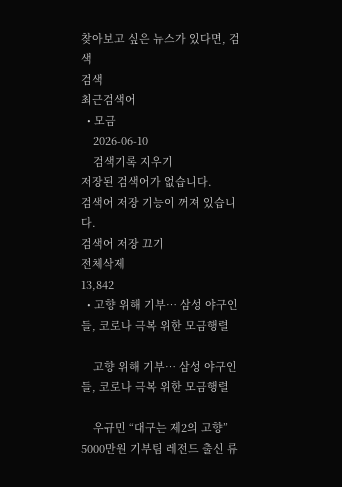찾아보고 싶은 뉴스가 있다면, 검색
검색
최근검색어
  • 모금
    2026-06-10
    검색기록 지우기
저장된 검색어가 없습니다.
검색어 저장 기능이 꺼져 있습니다.
검색어 저장 끄기
전체삭제
13,842
  • 고향 위해 기부… 삼성 야구인들, 코로나 극복 위한 모금행렬

    고향 위해 기부… 삼성 야구인들, 코로나 극복 위한 모금행렬

    우규민 “대구는 제2의 고향” 5000만원 기부팀 레전드 출신 류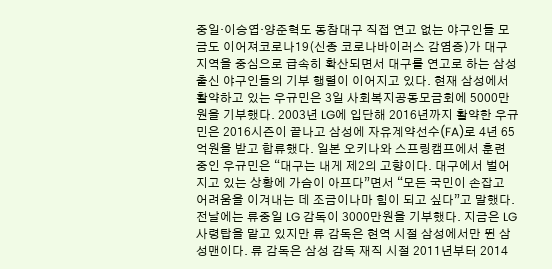중일·이승엽·양준혁도 동참대구 직접 연고 없는 야구인들 모금도 이어져코로나19(신종 코로나바이러스 감염증)가 대구 지역을 중심으로 급속히 확산되면서 대구를 연고로 하는 삼성 출신 야구인들의 기부 행렬이 이어지고 있다. 현재 삼성에서 활약하고 있는 우규민은 3일 사회복지공동모금회에 5000만원을 기부했다. 2003년 LG에 입단해 2016년까지 활약한 우규민은 2016시즌이 끝나고 삼성에 자유계약선수(FA)로 4년 65억원을 받고 합류했다. 일본 오키나와 스프링캠프에서 훈련 중인 우규민은 “대구는 내게 제2의 고향이다. 대구에서 벌어지고 있는 상황에 가슴이 아프다”면서 “모든 국민이 손잡고 어려움을 이겨내는 데 조금이나마 힘이 되고 싶다”고 말했다. 전날에는 류중일 LG 감독이 3000만원을 기부했다. 지금은 LG 사령탑을 맡고 있지만 류 감독은 현역 시절 삼성에서만 뛴 삼성맨이다. 류 감독은 삼성 감독 재직 시절 2011년부터 2014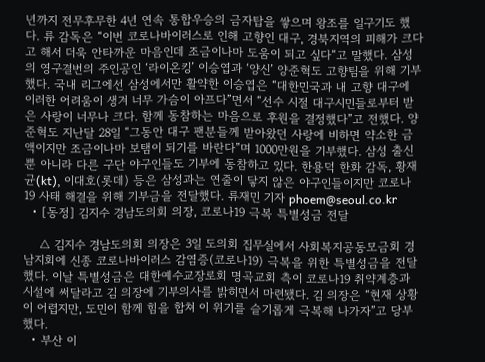년까지 전무후무한 4년 연속 통합우승의 금자탑을 쌓으며 왕조를 일구기도 했다. 류 감독은 “이번 코로나바이러스로 인해 고향인 대구, 경북지역의 피해가 크다고 해서 더욱 안타까운 마음인데 조금이나마 도움이 되고 싶다“고 말했다. 삼성의 영구결번의 주인공인 ‘라이온킹’ 이승엽과 ‘양신’ 양준혁도 고향팀을 위해 기부했다. 국내 리그에선 삼성에서만 활약한 이승엽은 “대한민국과 내 고향 대구에 이러한 어려움이 생겨 너무 가슴이 아프다”면서 “선수 시절 대구시민들로부터 받은 사랑이 너무나 크다. 함께 동참하는 마음으로 후원을 결정했다”고 전했다. 양준혁도 지난달 28일 “그동안 대구 팬분들께 받아왔던 사랑에 비하면 약소한 금액이지만 조금이나마 보탬이 되기를 바란다”며 1000만원을 기부했다. 삼성 출신 뿐 아니라 다른 구단 야구인들도 기부에 동참하고 있다. 한용덕 한화 감독, 황재균(kt), 이대호(롯데) 등은 삼성과는 연줄이 닿지 않은 야구인들이지만 코로나19 사태 해결을 위해 기부금을 전달했다. 류재민 기자 phoem@seoul.co.kr
  • [동정] 김지수 경남도의회 의장, 코로나19 극복 특별성금 전달

    △ 김지수 경남도의회 의장은 3일 도의회 집무실에서 사회복지공동모금회 경남지회에 신종 코로나바이러스 감염증(코로나19) 극복을 위한 특별성금을 전달했다. 이날 특별성금은 대한예수교장로회 명곡교회 측이 코로나19 취약계층과 시설에 써달라고 김 의장에 기부의사를 밝히면서 마련됐다. 김 의장은 “현재 상황이 어렵지만, 도민이 함께 힘을 합쳐 이 위기를 슬기롭게 극복해 나가자”고 당부했다.
  • 부산 이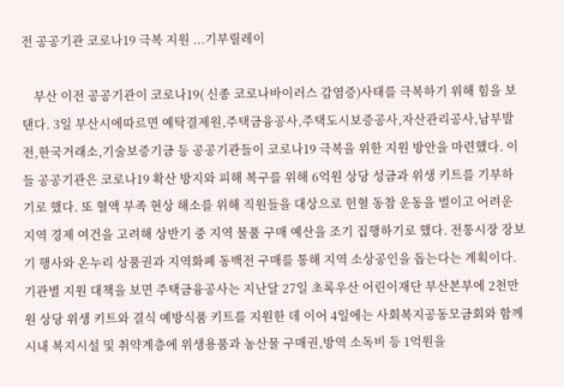전 공공기관 코로나19 극복 지원 ...기부릴레이

    부산 이전 공공기관이 코로나19( 신종 코로나바이러스 감염증)사태를 극복하기 위해 힘을 보탠다. 3일 부산시에따르면 예탁결제원,주택금융공사,주택도시보증공사,자산관리공사,남부발전,한국거래소,기술보증기금 등 공공기관들이 코로나19 극복을 위한 지원 방안을 마련했다. 이들 공공기관은 코로나19 확산 방지와 피해 복구를 위해 6억원 상당 성금과 위생 키트를 기부하기로 했다. 또 혈액 부족 현상 해소를 위해 직원들을 대상으로 헌혈 동참 운동을 벌이고 어려운 지역 경제 여건을 고려해 상반기 중 지역 물품 구매 예산을 조기 집행하기로 했다. 전통시장 장보기 행사와 온누리 상품권과 지역화폐 동백전 구매를 통해 지역 소상공인을 돕는다는 계획이다. 기관별 지원 대책을 보면 주택금융공사는 지난달 27일 초록우산 어린이재단 부산본부에 2천만원 상당 위생 키트와 결식 예방식품 키트를 지원한 데 이어 4일에는 사회복지공동모금회와 함께 시내 복지시설 및 취약계층에 위생용품과 농산물 구매권,방역 소독비 등 1억원을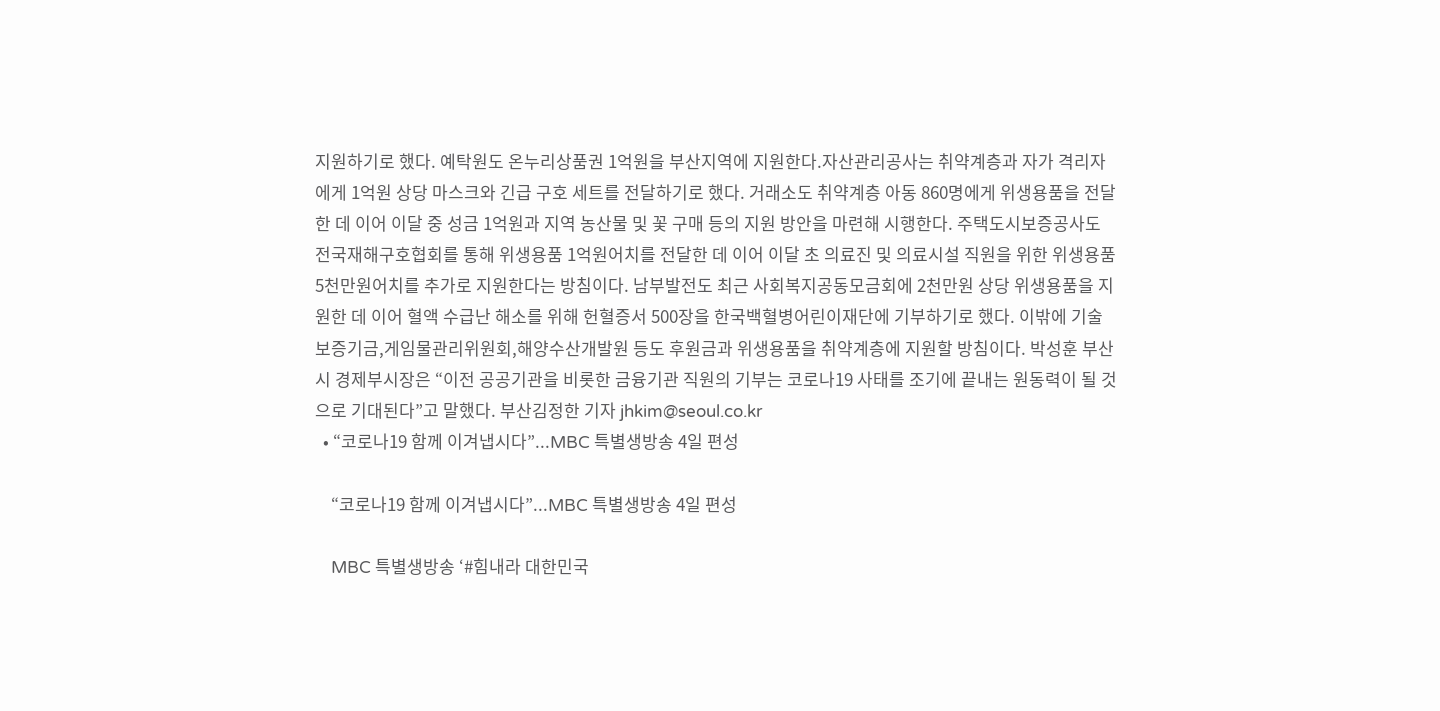지원하기로 했다. 예탁원도 온누리상품권 1억원을 부산지역에 지원한다.자산관리공사는 취약계층과 자가 격리자에게 1억원 상당 마스크와 긴급 구호 세트를 전달하기로 했다. 거래소도 취약계층 아동 860명에게 위생용품을 전달한 데 이어 이달 중 성금 1억원과 지역 농산물 및 꽃 구매 등의 지원 방안을 마련해 시행한다. 주택도시보증공사도 전국재해구호협회를 통해 위생용품 1억원어치를 전달한 데 이어 이달 초 의료진 및 의료시설 직원을 위한 위생용품 5천만원어치를 추가로 지원한다는 방침이다. 남부발전도 최근 사회복지공동모금회에 2천만원 상당 위생용품을 지원한 데 이어 혈액 수급난 해소를 위해 헌혈증서 500장을 한국백혈병어린이재단에 기부하기로 했다. 이밖에 기술보증기금,게임물관리위원회,해양수산개발원 등도 후원금과 위생용품을 취약계층에 지원할 방침이다. 박성훈 부산시 경제부시장은 “이전 공공기관을 비롯한 금융기관 직원의 기부는 코로나19 사태를 조기에 끝내는 원동력이 될 것으로 기대된다”고 말했다. 부산김정한 기자 jhkim@seoul.co.kr
  • “코로나19 함께 이겨냅시다”...MBC 특별생방송 4일 편성

    “코로나19 함께 이겨냅시다”...MBC 특별생방송 4일 편성

    MBC 특별생방송 ‘#힘내라 대한민국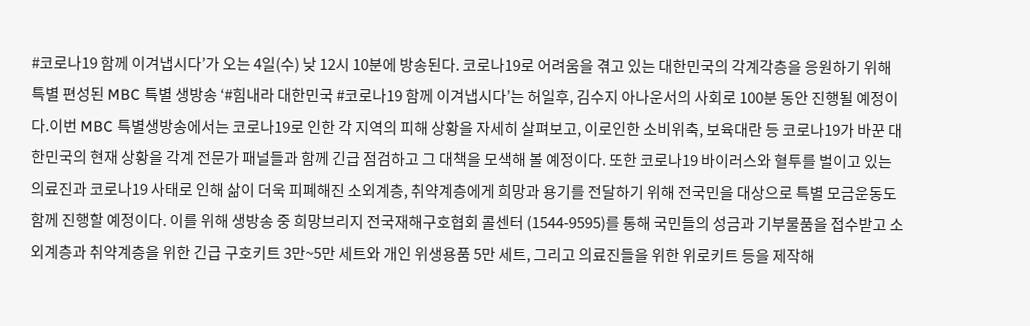#코로나19 함께 이겨냅시다’가 오는 4일(수) 낮 12시 10분에 방송된다. 코로나19로 어려움을 겪고 있는 대한민국의 각계각층을 응원하기 위해 특별 편성된 MBC 특별 생방송 ‘#힘내라 대한민국 #코로나19 함께 이겨냅시다’는 허일후, 김수지 아나운서의 사회로 100분 동안 진행될 예정이다.이번 MBC 특별생방송에서는 코로나19로 인한 각 지역의 피해 상황을 자세히 살펴보고, 이로인한 소비위축, 보육대란 등 코로나19가 바꾼 대한민국의 현재 상황을 각계 전문가 패널들과 함께 긴급 점검하고 그 대책을 모색해 볼 예정이다. 또한 코로나19 바이러스와 혈투를 벌이고 있는 의료진과 코로나19 사태로 인해 삶이 더욱 피폐해진 소외계층, 취약계층에게 희망과 용기를 전달하기 위해 전국민을 대상으로 특별 모금운동도 함께 진행할 예정이다. 이를 위해 생방송 중 희망브리지 전국재해구호협회 콜센터 (1544-9595)를 통해 국민들의 성금과 기부물품을 접수받고 소외계층과 취약계층을 위한 긴급 구호키트 3만~5만 세트와 개인 위생용품 5만 세트, 그리고 의료진들을 위한 위로키트 등을 제작해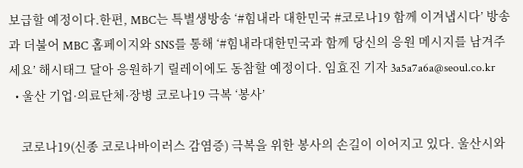보급할 예정이다.한편, MBC는 특별생방송 ‘#힘내라 대한민국 #코로나19 함께 이겨냅시다’ 방송과 더불어 MBC 홈페이지와 SNS를 통해 ‘#힘내라대한민국과 함께 당신의 응원 메시지를 남겨주세요’ 해시태그 달아 응원하기 릴레이에도 동참할 예정이다. 임효진 기자 3a5a7a6a@seoul.co.kr
  • 울산 기업·의료단체·장병 코로나19 극복 ‘봉사’

    코로나19(신종 코로나바이러스 감염증) 극복을 위한 봉사의 손길이 이어지고 있다. 울산시와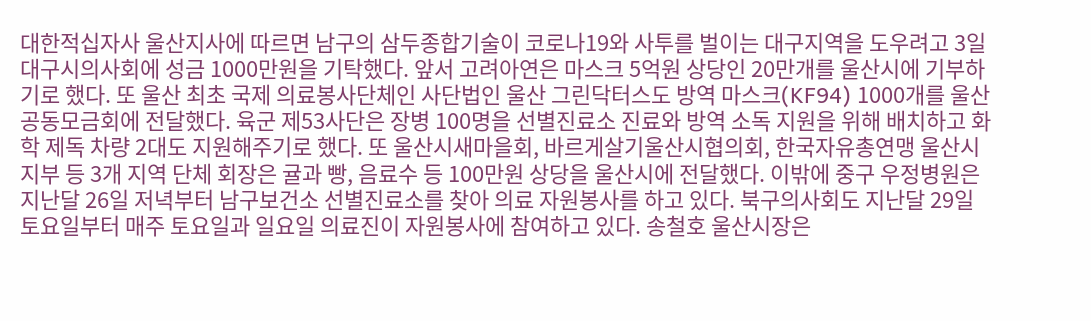대한적십자사 울산지사에 따르면 남구의 삼두종합기술이 코로나19와 사투를 벌이는 대구지역을 도우려고 3일 대구시의사회에 성금 1000만원을 기탁했다. 앞서 고려아연은 마스크 5억원 상당인 20만개를 울산시에 기부하기로 했다. 또 울산 최초 국제 의료봉사단체인 사단법인 울산 그린닥터스도 방역 마스크(KF94) 1000개를 울산공동모금회에 전달했다. 육군 제53사단은 장병 100명을 선별진료소 진료와 방역 소독 지원을 위해 배치하고 화학 제독 차량 2대도 지원해주기로 했다. 또 울산시새마을회, 바르게살기울산시협의회, 한국자유총연맹 울산시지부 등 3개 지역 단체 회장은 귤과 빵, 음료수 등 100만원 상당을 울산시에 전달했다. 이밖에 중구 우정병원은 지난달 26일 저녁부터 남구보건소 선별진료소를 찾아 의료 자원봉사를 하고 있다. 북구의사회도 지난달 29일 토요일부터 매주 토요일과 일요일 의료진이 자원봉사에 참여하고 있다. 송철호 울산시장은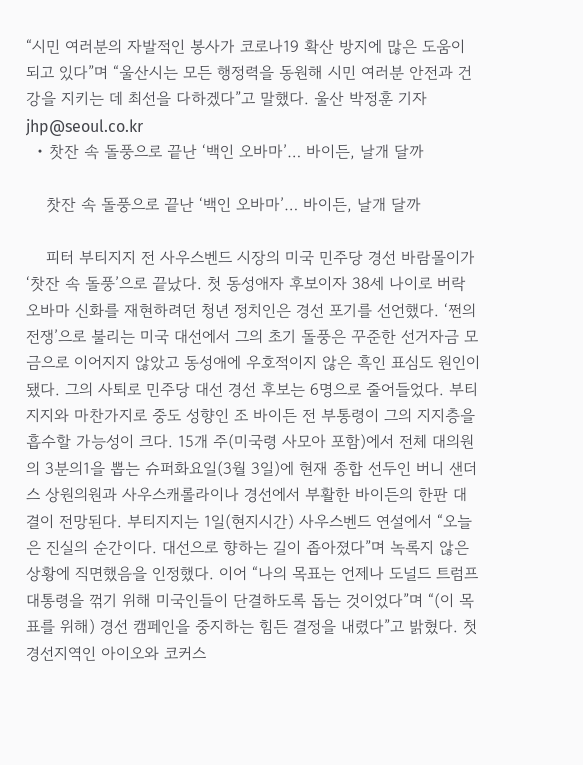“시민 여러분의 자발적인 봉사가 코로나19 확산 방지에 많은 도움이 되고 있다”며 “울산시는 모든 행정력을 동원해 시민 여러분 안전과 건강을 지키는 데 최선을 다하겠다”고 말했다. 울산 박정훈 기자 jhp@seoul.co.kr
  • 찻잔 속 돌풍으로 끝난 ‘백인 오바마’… 바이든, 날개 달까

    찻잔 속 돌풍으로 끝난 ‘백인 오바마’… 바이든, 날개 달까

    피터 부티지지 전 사우스벤드 시장의 미국 민주당 경선 바람몰이가 ‘찻잔 속 돌풍’으로 끝났다. 첫 동성애자 후보이자 38세 나이로 버락 오바마 신화를 재현하려던 청년 정치인은 경선 포기를 선언했다. ‘쩐의 전쟁’으로 불리는 미국 대선에서 그의 초기 돌풍은 꾸준한 선거자금 모금으로 이어지지 않았고 동성애에 우호적이지 않은 흑인 표심도 원인이 됐다. 그의 사퇴로 민주당 대선 경선 후보는 6명으로 줄어들었다. 부티지지와 마찬가지로 중도 성향인 조 바이든 전 부통령이 그의 지지층을 흡수할 가능성이 크다. 15개 주(미국령 사모아 포함)에서 전체 대의원의 3분의1을 뽑는 슈퍼화요일(3월 3일)에 현재 종합 선두인 버니 샌더스 상원의원과 사우스캐롤라이나 경선에서 부활한 바이든의 한판 대결이 전망된다. 부티지지는 1일(현지시간) 사우스벤드 연설에서 “오늘은 진실의 순간이다. 대선으로 향하는 길이 좁아졌다”며 녹록지 않은 상황에 직면했음을 인정했다. 이어 “나의 목표는 언제나 도널드 트럼프 대통령을 꺾기 위해 미국인들이 단결하도록 돕는 것이었다”며 “(이 목표를 위해) 경선 캠페인을 중지하는 힘든 결정을 내렸다”고 밝혔다. 첫 경선지역인 아이오와 코커스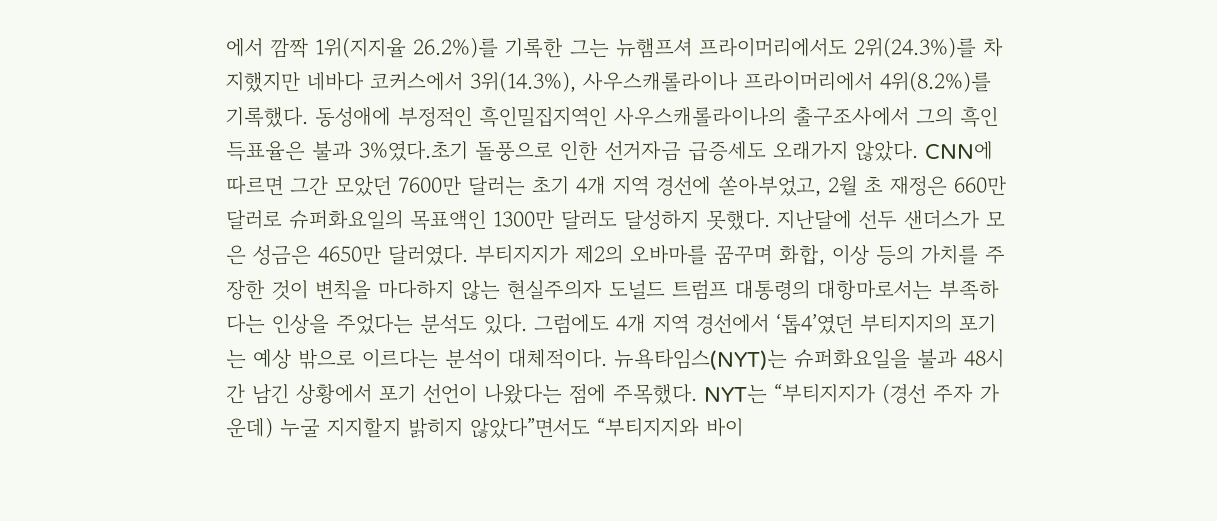에서 깜짝 1위(지지율 26.2%)를 기록한 그는 뉴햄프셔 프라이머리에서도 2위(24.3%)를 차지했지만 네바다 코커스에서 3위(14.3%), 사우스캐롤라이나 프라이머리에서 4위(8.2%)를 기록했다. 동성애에 부정적인 흑인밀집지역인 사우스캐롤라이나의 출구조사에서 그의 흑인 득표율은 불과 3%였다.초기 돌풍으로 인한 선거자금 급증세도 오래가지 않았다. CNN에 따르면 그간 모았던 7600만 달러는 초기 4개 지역 경선에 쏟아부었고, 2월 초 재정은 660만 달러로 슈퍼화요일의 목표액인 1300만 달러도 달성하지 못했다. 지난달에 선두 샌더스가 모은 성금은 4650만 달러였다. 부티지지가 제2의 오바마를 꿈꾸며 화합, 이상 등의 가치를 주장한 것이 변칙을 마다하지 않는 현실주의자 도널드 트럼프 대통령의 대항마로서는 부족하다는 인상을 주었다는 분석도 있다. 그럼에도 4개 지역 경선에서 ‘톱4’였던 부티지지의 포기는 예상 밖으로 이르다는 분석이 대체적이다. 뉴욕타임스(NYT)는 슈퍼화요일을 불과 48시간 남긴 상황에서 포기 선언이 나왔다는 점에 주목했다. NYT는 “부티지지가 (경선 주자 가운데) 누굴 지지할지 밝히지 않았다”면서도 “부티지지와 바이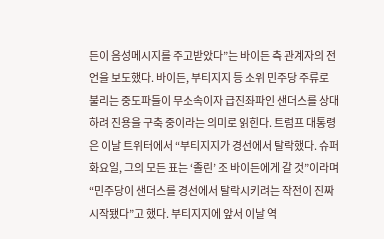든이 음성메시지를 주고받았다”는 바이든 측 관계자의 전언을 보도했다. 바이든, 부티지지 등 소위 민주당 주류로 불리는 중도파들이 무소속이자 급진좌파인 샌더스를 상대하려 진용을 구축 중이라는 의미로 읽힌다. 트럼프 대통령은 이날 트위터에서 “부티지지가 경선에서 탈락했다. 슈퍼화요일, 그의 모든 표는 ‘졸린’ 조 바이든에게 갈 것”이라며 “민주당이 샌더스를 경선에서 탈락시키려는 작전이 진짜 시작됐다”고 했다. 부티지지에 앞서 이날 역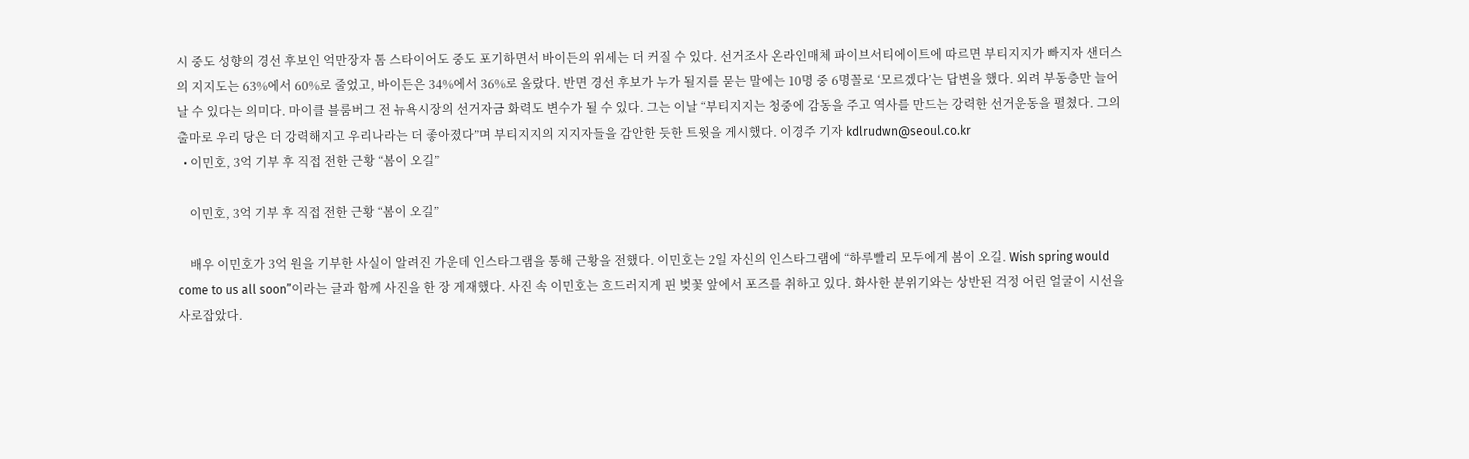시 중도 성향의 경선 후보인 억만장자 톰 스타이어도 중도 포기하면서 바이든의 위세는 더 커질 수 있다. 선거조사 온라인매체 파이브서티에이트에 따르면 부티지지가 빠지자 샌더스의 지지도는 63%에서 60%로 줄었고, 바이든은 34%에서 36%로 올랐다. 반면 경선 후보가 누가 될지를 묻는 말에는 10명 중 6명꼴로 ‘모르겠다’는 답변을 했다. 외려 부동층만 늘어날 수 있다는 의미다. 마이클 블룸버그 전 뉴욕시장의 선거자금 화력도 변수가 될 수 있다. 그는 이날 “부티지지는 청중에 감동을 주고 역사를 만드는 강력한 선거운동을 펼쳤다. 그의 출마로 우리 당은 더 강력해지고 우리나라는 더 좋아졌다”며 부티지지의 지지자들을 감안한 듯한 트윗을 게시했다. 이경주 기자 kdlrudwn@seoul.co.kr
  • 이민호, 3억 기부 후 직접 전한 근황 “봄이 오길”

    이민호, 3억 기부 후 직접 전한 근황 “봄이 오길”

    배우 이민호가 3억 원을 기부한 사실이 알려진 가운데 인스타그램을 통해 근황을 전했다. 이민호는 2일 자신의 인스타그램에 “하루빨리 모두에게 봄이 오길. Wish spring would come to us all soon”이라는 글과 함께 사진을 한 장 게재했다. 사진 속 이민호는 흐드러지게 핀 벚꽃 앞에서 포즈를 취하고 있다. 화사한 분위기와는 상반된 걱정 어린 얼굴이 시선을 사로잡았다.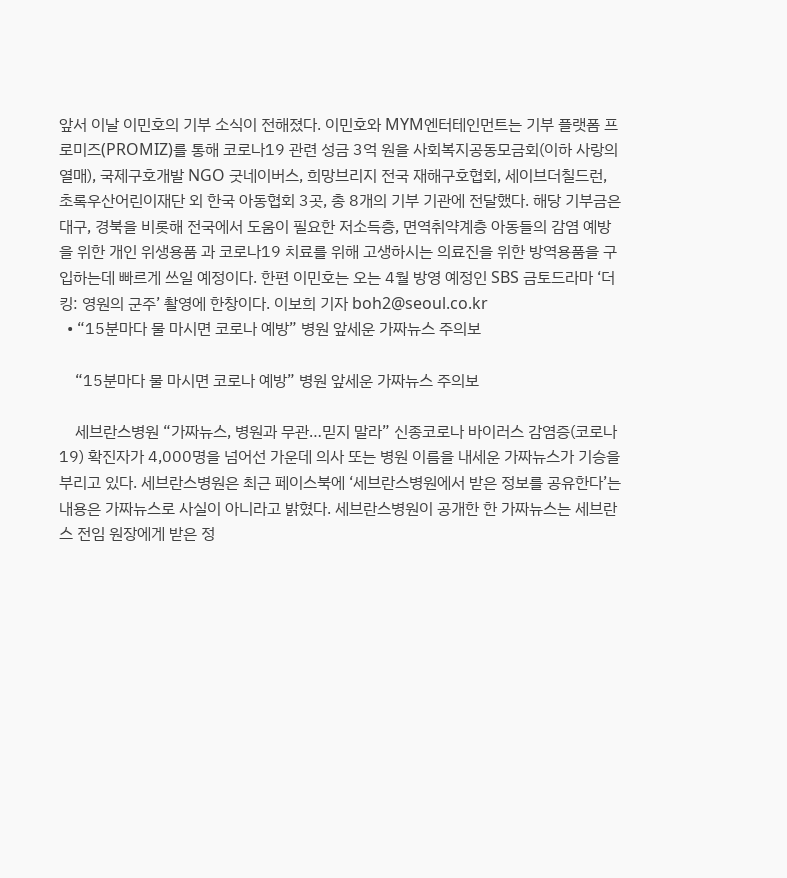앞서 이날 이민호의 기부 소식이 전해졌다. 이민호와 MYM엔터테인먼트는 기부 플랫폼 프로미즈(PROMIZ)를 통해 코로나19 관련 성금 3억 원을 사회복지공동모금회(이하 사랑의 열매), 국제구호개발 NGO 굿네이버스, 희망브리지 전국 재해구호협회, 세이브더칠드런, 초록우산어린이재단 외 한국 아동협회 3곳, 총 8개의 기부 기관에 전달했다. 해당 기부금은 대구, 경북을 비롯해 전국에서 도움이 필요한 저소득층, 면역취약계층 아동들의 감염 예방을 위한 개인 위생용품 과 코로나19 치료를 위해 고생하시는 의료진을 위한 방역용품을 구입하는데 빠르게 쓰일 예정이다. 한편 이민호는 오는 4월 방영 예정인 SBS 금토드라마 ‘더킹: 영원의 군주’ 촬영에 한창이다. 이보희 기자 boh2@seoul.co.kr
  • “15분마다 물 마시면 코로나 예방” 병원 앞세운 가짜뉴스 주의보

    “15분마다 물 마시면 코로나 예방” 병원 앞세운 가짜뉴스 주의보

    세브란스병원 “가짜뉴스, 병원과 무관…믿지 말라” 신종코로나 바이러스 감염증(코로나19) 확진자가 4,000명을 넘어선 가운데 의사 또는 병원 이름을 내세운 가짜뉴스가 기승을 부리고 있다. 세브란스병원은 최근 페이스북에 ‘세브란스병원에서 받은 정보를 공유한다’는 내용은 가짜뉴스로 사실이 아니라고 밝혔다. 세브란스병원이 공개한 한 가짜뉴스는 세브란스 전임 원장에게 받은 정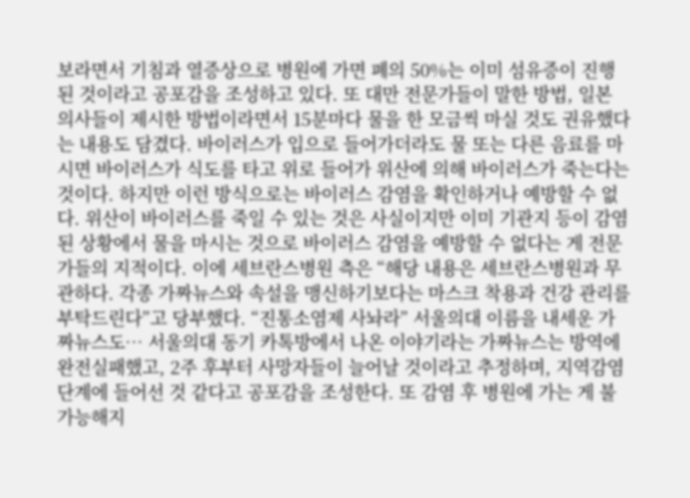보라면서 기침과 열증상으로 병원에 가면 폐의 50%는 이미 섬유증이 진행된 것이라고 공포감을 조성하고 있다. 또 대만 전문가들이 말한 방법, 일본 의사들이 제시한 방법이라면서 15분마다 물을 한 모금씩 마실 것도 권유했다는 내용도 담겼다. 바이러스가 입으로 들어가더라도 물 또는 다른 음료를 마시면 바이러스가 식도를 타고 위로 들어가 위산에 의해 바이러스가 죽는다는 것이다. 하지만 이런 방식으로는 바이러스 감염을 확인하거나 예방할 수 없다. 위산이 바이러스를 죽일 수 있는 것은 사실이지만 이미 기관지 등이 감염된 상황에서 물을 마시는 것으로 바이러스 감염을 예방할 수 없다는 게 전문가들의 지적이다. 이에 세브란스병원 측은 “해당 내용은 세브란스병원과 무관하다. 각종 가짜뉴스와 속설을 맹신하기보다는 마스크 착용과 건강 관리를 부탁드린다”고 당부했다. “진통소염제 사놔라” 서울의대 이름을 내세운 가짜뉴스도… 서울의대 동기 카톡방에서 나온 이야기라는 가짜뉴스는 방역에 완전실패했고, 2주 후부터 사망자들이 늘어날 것이라고 추정하며, 지역감염 단계에 들어선 것 같다고 공포감을 조성한다. 또 감염 후 병원에 가는 게 불가능해지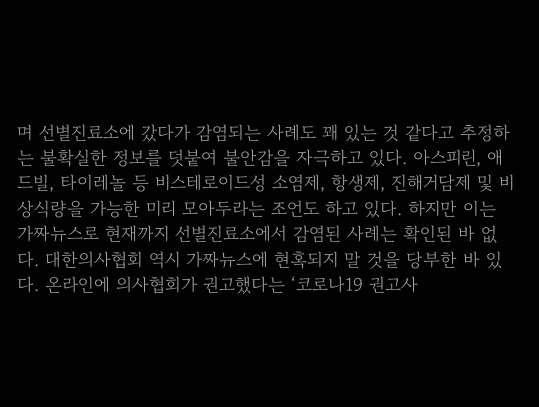며 선별진료소에 갔다가 감염되는 사례도 꽤 있는 것 같다고 추정하는 불확실한 정보를 덧붙여 불안감을 자극하고 있다. 아스피린, 애드빌, 타이레놀 등 비스테로이드성 소염제, 항생제, 진해거담제 및 비상식량을 가능한 미리 모아두라는 조언도 하고 있다. 하지만 이는 가짜뉴스로 현재까지 선별진료소에서 감염된 사례는 확인된 바 없다. 대한의사협회 역시 가짜뉴스에 현혹되지 말 것을 당부한 바 있다. 온라인에 의사협회가 권고했다는 ‘코로나19 권고사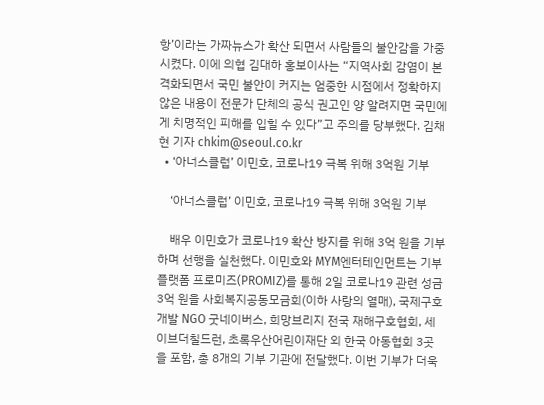항’이라는 가짜뉴스가 확산 되면서 사람들의 불안감을 가중시켰다. 이에 의협 김대하 홍보이사는 “지역사회 감염이 본격화되면서 국민 불안이 커지는 엄중한 시점에서 정확하지 않은 내용이 전문가 단체의 공식 권고인 양 알려지면 국민에게 치명적인 피해를 입힐 수 있다”고 주의를 당부했다. 김채현 기자 chkim@seoul.co.kr
  • ‘아너스클럽’ 이민호, 코로나19 극복 위해 3억원 기부

    ‘아너스클럽’ 이민호, 코로나19 극복 위해 3억원 기부

    배우 이민호가 코로나19 확산 방지를 위해 3억 원을 기부하며 선행을 실천했다. 이민호와 MYM엔터테인먼트는 기부 플랫폼 프로미즈(PROMIZ)를 통해 2일 코로나19 관련 성금 3억 원을 사회복지공동모금회(이하 사랑의 열매), 국제구호개발 NGO 굿네이버스, 희망브리지 전국 재해구호협회, 세이브더칠드런, 초록우산어린이재단 외 한국 아동협회 3곳을 포함, 총 8개의 기부 기관에 전달했다. 이번 기부가 더욱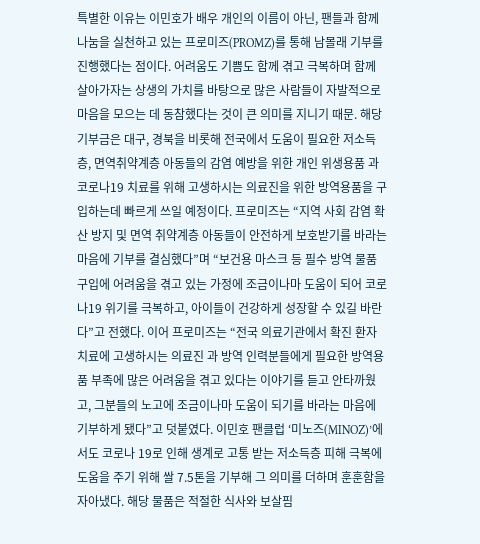특별한 이유는 이민호가 배우 개인의 이름이 아닌, 팬들과 함께 나눔을 실천하고 있는 프로미즈(PROMZ)를 통해 남몰래 기부를 진행했다는 점이다. 어려움도 기쁨도 함께 겪고 극복하며 함께 살아가자는 상생의 가치를 바탕으로 많은 사람들이 자발적으로 마음을 모으는 데 동참했다는 것이 큰 의미를 지니기 때문. 해당 기부금은 대구, 경북을 비롯해 전국에서 도움이 필요한 저소득층, 면역취약계층 아동들의 감염 예방을 위한 개인 위생용품 과 코로나19 치료를 위해 고생하시는 의료진을 위한 방역용품을 구입하는데 빠르게 쓰일 예정이다. 프로미즈는 “지역 사회 감염 확산 방지 및 면역 취약계층 아동들이 안전하게 보호받기를 바라는 마음에 기부를 결심했다”며 “보건용 마스크 등 필수 방역 물품 구입에 어려움을 겪고 있는 가정에 조금이나마 도움이 되어 코로나19 위기를 극복하고, 아이들이 건강하게 성장할 수 있길 바란다”고 전했다. 이어 프로미즈는 “전국 의료기관에서 확진 환자 치료에 고생하시는 의료진 과 방역 인력분들에게 필요한 방역용품 부족에 많은 어려움을 겪고 있다는 이야기를 듣고 안타까웠고, 그분들의 노고에 조금이나마 도움이 되기를 바라는 마음에 기부하게 됐다”고 덧붙였다. 이민호 팬클럽 ‘미노즈(MINOZ)’에서도 코로나 19로 인해 생계로 고통 받는 저소득층 피해 극복에 도움을 주기 위해 쌀 7.5톤을 기부해 그 의미를 더하며 훈훈함을 자아냈다. 해당 물품은 적절한 식사와 보살핌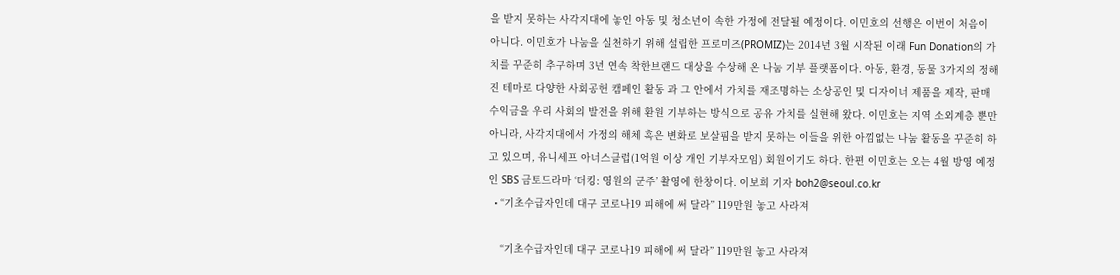을 받지 못하는 사각지대에 놓인 아동 및 청소년이 속한 가정에 전달될 예정이다. 이민호의 선행은 이번이 처음이 아니다. 이민호가 나눔을 실천하기 위해 설립한 프로미즈(PROMIZ)는 2014년 3월 시작된 이래 Fun Donation의 가치를 꾸준히 추구하며 3년 연속 착한브랜드 대상을 수상해 온 나눔 기부 플랫폼이다. 아동, 환경, 동물 3가지의 정해진 테마로 다양한 사회공헌 캠페인 활동 과 그 안에서 가치를 재조명하는 소상공인 및 디자이너 제품을 제작, 판매 수익금을 우리 사회의 발전을 위해 환원 기부하는 방식으로 공유 가치를 실현해 왔다. 이민호는 지역 소외계층 뿐만 아니라, 사각지대에서 가정의 해체 혹은 변화로 보살핌을 받지 못하는 이들을 위한 아낌없는 나눔 활동을 꾸준히 하고 있으며, 유니세프 아너스클럽(1억원 이상 개인 기부자모임) 회원이기도 하다. 한편 이민호는 오는 4월 방영 예정인 SBS 금토드라마 ‘더킹: 영원의 군주’ 촬영에 한창이다. 이보희 기자 boh2@seoul.co.kr
  • “기초수급자인데 대구 코로나19 피해에 써 달라” 119만원 놓고 사라져

    “기초수급자인데 대구 코로나19 피해에 써 달라” 119만원 놓고 사라져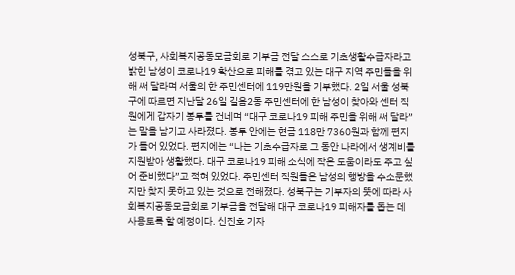성북구, 사회복지공동모금회로 기부금 전달 스스로 기초생활수급자라고 밝힌 남성이 코로나19 확산으로 피해를 겪고 있는 대구 지역 주민들을 위해 써 달라며 서울의 한 주민센터에 119만원을 기부했다. 2일 서울 성북구에 따르면 지난달 26일 길음2동 주민센터에 한 남성이 찾아와 센터 직원에게 갑자기 봉투를 건네며 “대구 코로나19 피해 주민을 위해 써 달라”는 말을 남기고 사라졌다. 봉투 안에는 현금 118만 7360원과 함께 편지가 들어 있었다. 편지에는 “나는 기초수급자로 그 동안 나라에서 생계비를 지원받아 생활했다. 대구 코로나19 피해 소식에 작은 도움이라도 주고 싶어 준비했다”고 적혀 있었다. 주민센터 직원들은 남성의 행방을 수소문했지만 찾지 못하고 있는 것으로 전해졌다. 성북구는 기부자의 뜻에 따라 사회복지공동모금회로 기부금을 전달해 대구 코로나19 피해자를 돕는 데 사용토록 할 예정이다. 신진호 기자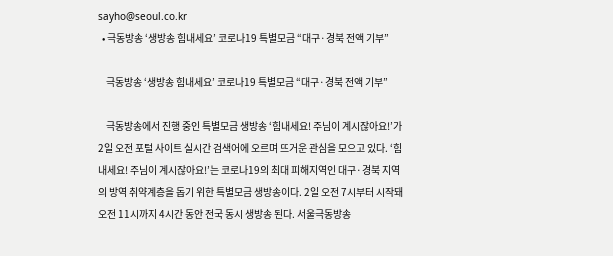sayho@seoul.co.kr
  • 극동방송 ‘생방송 힘내세요’ 코로나19 특별모금 “대구·경북 전액 기부”

    극동방송 ‘생방송 힘내세요’ 코로나19 특별모금 “대구·경북 전액 기부”

    극동방송에서 진행 중인 특별모금 생방송 ‘힘내세요! 주님이 계시잖아요!’가 2일 오전 포털 사이트 실시간 검색어에 오르며 뜨거운 관심을 모으고 있다. ‘힘내세요! 주님이 계시잖아요!’는 코로나19의 최대 피해지역인 대구·경북 지역의 방역 취약계층을 돕기 위한 특별모금 생방송이다. 2일 오전 7시부터 시작돼 오전 11시까지 4시간 동안 전국 동시 생방송 된다. 서울극동방송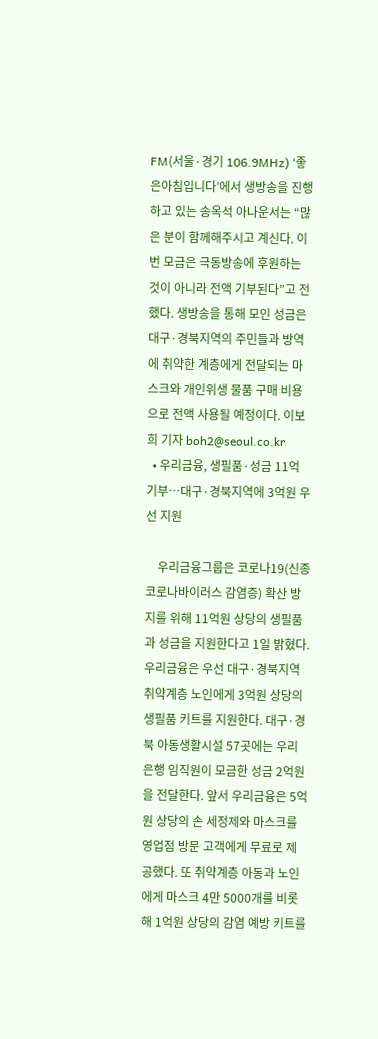FM(서울·경기 106.9MHz) ‘좋은아침입니다’에서 생방송을 진행하고 있는 송옥석 아나운서는 “많은 분이 함께해주시고 계신다. 이번 모금은 극동방송에 후원하는 것이 아니라 전액 기부된다”고 전했다. 생방송을 통해 모인 성금은 대구·경북지역의 주민들과 방역에 취약한 계층에게 전달되는 마스크와 개인위생 물품 구매 비용으로 전액 사용될 예정이다. 이보희 기자 boh2@seoul.co.kr
  • 우리금융, 생필품·성금 11억 기부…대구·경북지역에 3억원 우선 지원

    우리금융그룹은 코로나19(신종 코로나바이러스 감염증) 확산 방지를 위해 11억원 상당의 생필품과 성금을 지원한다고 1일 밝혔다. 우리금융은 우선 대구·경북지역 취약계층 노인에게 3억원 상당의 생필품 키트를 지원한다. 대구·경북 아동생활시설 57곳에는 우리은행 임직원이 모금한 성금 2억원을 전달한다. 앞서 우리금융은 5억원 상당의 손 세정제와 마스크를 영업점 방문 고객에게 무료로 제공했다. 또 취약계층 아동과 노인에게 마스크 4만 5000개를 비롯해 1억원 상당의 감염 예방 키트를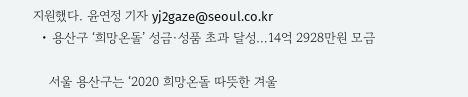지원했다. 윤연정 기자 yj2gaze@seoul.co.kr
  • 용산구 ‘희망온돌’ 성금·성품 초과 달성…14억 2928만원 모금

    서울 용산구는 ‘2020 희망온돌 따뜻한 겨울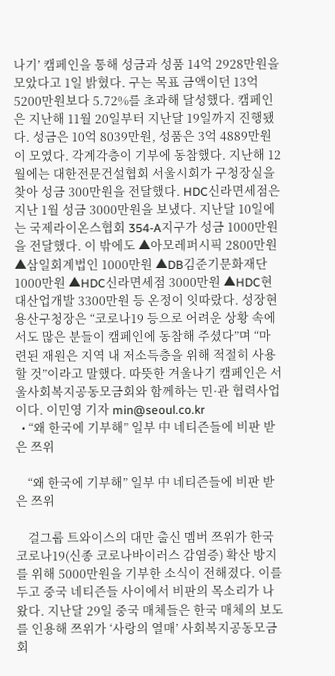나기’ 캠페인을 통해 성금과 성품 14억 2928만원을 모았다고 1일 밝혔다. 구는 목표 금액이던 13억 5200만원보다 5.72%를 초과해 달성했다. 캠페인은 지난해 11월 20일부터 지난달 19일까지 진행됐다. 성금은 10억 8039만원, 성품은 3억 4889만원이 모였다. 각계각층이 기부에 동참했다. 지난해 12월에는 대한전문건설협회 서울시회가 구청장실을 찾아 성금 300만원을 전달했다. HDC신라면세점은 지난 1월 성금 3000만원을 보냈다. 지난달 10일에는 국제라이온스협회 354-A지구가 성금 1000만원을 전달했다. 이 밖에도 ▲아모레퍼시픽 2800만원 ▲삼일회계법인 1000만원 ▲DB김준기문화재단 1000만원 ▲HDC신라면세점 3000만원 ▲HDC현대산업개발 3300만원 등 온정이 잇따랐다. 성장현 용산구청장은 “코로나19 등으로 어려운 상황 속에서도 많은 분들이 캠페인에 동참해 주셨다”며 “마련된 재원은 지역 내 저소득층을 위해 적절히 사용할 것”이라고 말했다. 따뜻한 겨울나기 캠페인은 서울사회복지공동모금회와 함께하는 민·관 협력사업이다. 이민영 기자 min@seoul.co.kr
  • “왜 한국에 기부해” 일부 中 네티즌들에 비판 받은 쯔위

    “왜 한국에 기부해” 일부 中 네티즌들에 비판 받은 쯔위

    걸그룹 트와이스의 대만 출신 멤버 쯔위가 한국 코로나19(신종 코로나바이러스 감염증) 확산 방지를 위해 5000만원을 기부한 소식이 전해졌다. 이를 두고 중국 네티즌들 사이에서 비판의 목소리가 나왔다. 지난달 29일 중국 매체들은 한국 매체의 보도를 인용해 쯔위가 ‘사랑의 열매’ 사회복지공동모금회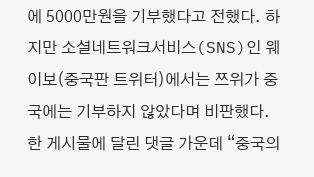에 5000만원을 기부했다고 전했다. 하지만 소셜네트워크서비스(SNS)인 웨이보(중국판 트위터)에서는 쯔위가 중국에는 기부하지 않았다며 비판했다. 한 게시물에 달린 댓글 가운데 “중국의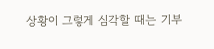상황이 그렇게 심각할 때는 기부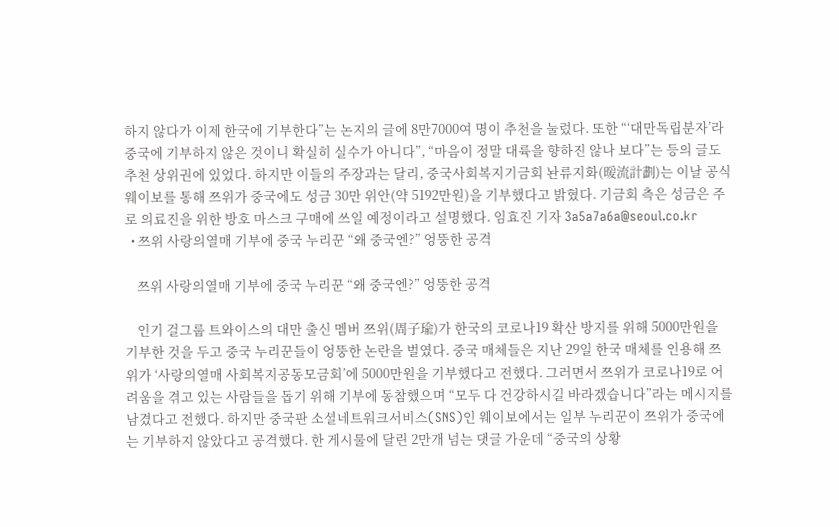하지 않다가 이제 한국에 기부한다”는 논지의 글에 8만7000여 명이 추천을 눌렀다. 또한 “‘대만독립분자’라 중국에 기부하지 않은 것이니 확실히 실수가 아니다”, “마음이 정말 대륙을 향하진 않나 보다”는 등의 글도 추천 상위권에 있었다. 하지만 이들의 주장과는 달리, 중국사회복지기금회 놘류지화(暖流計劃)는 이날 공식 웨이보를 통해 쯔위가 중국에도 성금 30만 위안(약 5192만원)을 기부했다고 밝혔다. 기금회 측은 성금은 주로 의료진을 위한 방호 마스크 구매에 쓰일 예정이라고 설명했다. 임효진 기자 3a5a7a6a@seoul.co.kr
  • 쯔위 사랑의열매 기부에 중국 누리꾼 “왜 중국엔?” 엉뚱한 공격

    쯔위 사랑의열매 기부에 중국 누리꾼 “왜 중국엔?” 엉뚱한 공격

    인기 걸그룹 트와이스의 대만 출신 멤버 쯔위(周子瑜)가 한국의 코로나19 확산 방지를 위해 5000만원을 기부한 것을 두고 중국 누리꾼들이 엉뚱한 논란을 벌였다. 중국 매체들은 지난 29일 한국 매체를 인용해 쯔위가 ‘사랑의열매 사회복지공동모금회’에 5000만원을 기부했다고 전했다. 그러면서 쯔위가 코로나19로 어려움을 겪고 있는 사람들을 돕기 위해 기부에 동참했으며 “모두 다 건강하시길 바라겠습니다”라는 메시지를 남겼다고 전했다. 하지만 중국판 소셜네트워크서비스(SNS)인 웨이보에서는 일부 누리꾼이 쯔위가 중국에는 기부하지 않았다고 공격했다. 한 게시물에 달린 2만개 넘는 댓글 가운데 “중국의 상황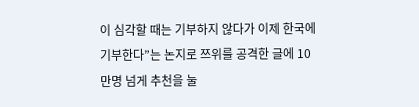이 심각할 때는 기부하지 않다가 이제 한국에 기부한다”는 논지로 쯔위를 공격한 글에 10만명 넘게 추천을 눌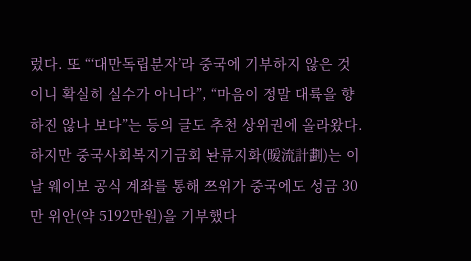렀다. 또 “‘대만독립분자’라 중국에 기부하지 않은 것이니 확실히 실수가 아니다”, “마음이 정말 대륙을 향하진 않나 보다”는 등의 글도 추천 상위권에 올라왔다. 하지만 중국사회복지기금회 놘류지화(暖流計劃)는 이날 웨이보 공식 계좌를 통해 쯔위가 중국에도 성금 30만 위안(약 5192만원)을 기부했다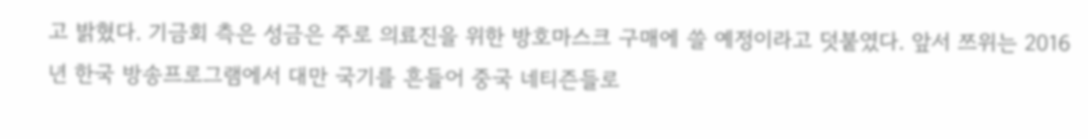고 밝혔다. 기금회 측은 성금은 주로 의료진을 위한 방호마스크 구매에 쓸 예정이라고 덧붙였다. 앞서 쯔위는 2016년 한국 방송프로그램에서 대만 국기를 흔들어 중국 네티즌들로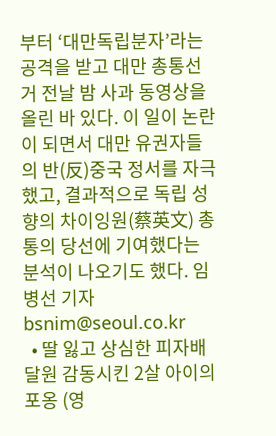부터 ‘대만독립분자’라는 공격을 받고 대만 총통선거 전날 밤 사과 동영상을 올린 바 있다. 이 일이 논란이 되면서 대만 유권자들의 반(反)중국 정서를 자극했고, 결과적으로 독립 성향의 차이잉원(蔡英文) 총통의 당선에 기여했다는 분석이 나오기도 했다. 임병선 기자 bsnim@seoul.co.kr
  • 딸 잃고 상심한 피자배달원 감동시킨 2살 아이의 포옹 (영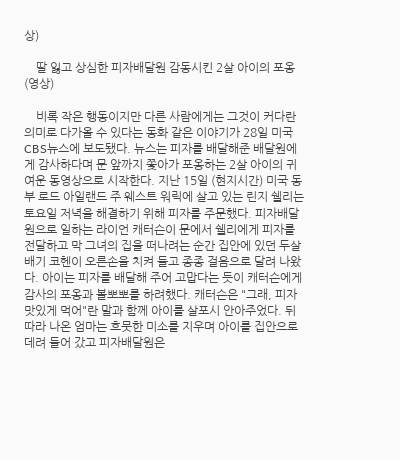상)

    딸 잃고 상심한 피자배달원 감동시킨 2살 아이의 포옹 (영상)

    비록 작은 행동이지만 다른 사람에게는 그것이 커다란 의미로 다가올 수 있다는 동화 같은 이야기가 28일 미국 CBS뉴스에 보도됐다. 뉴스는 피자를 배달해준 배달원에게 감사하다며 문 앞까지 쫓아가 포옹하는 2살 아이의 귀여운 동영상으로 시작한다. 지난 15일 (현지시간) 미국 동부 로드 아일랜드 주 웨스트 워릭에 살고 있는 린지 쉘리는 토요일 저녁을 해결하기 위해 피자를 주문했다. 피자배달원으로 일하는 라이언 캐터슨이 문에서 쉘리에게 피자를 전달하고 막 그녀의 집을 떠나려는 순간 집안에 있던 두살배기 코헨이 오른손을 치켜 들고 종종 걸음으로 달려 나왔다. 아이는 피자를 배달해 주어 고맙다는 듯이 캐터슨에게 감사의 포옹과 볼뽀뽀를 하려했다. 캐터슨은 "그래, 피자 맛있게 먹어"란 말과 함께 아이를 살포시 안아주었다. 뒤따라 나온 엄마는 흐뭇한 미소를 지우며 아이를 집안으로 데려 들어 갔고 피자배달원은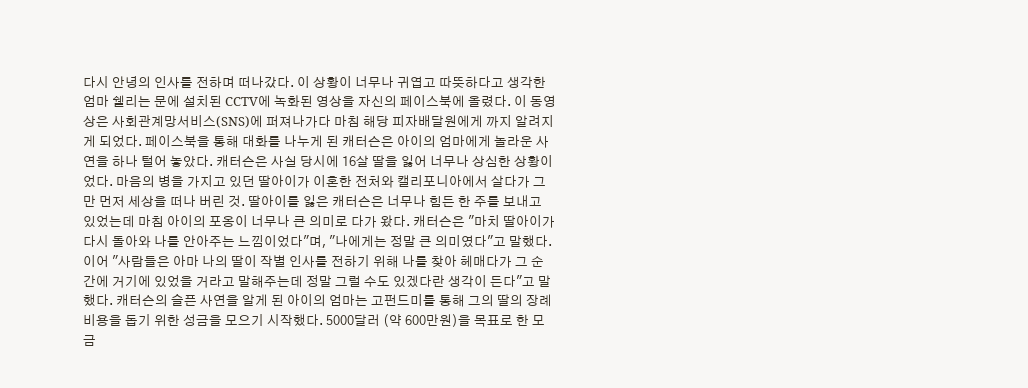다시 안녕의 인사를 전하며 떠나갔다. 이 상황이 너무나 귀엽고 따뜻하다고 생각한 엄마 쉘리는 문에 설치된 CCTV에 녹화된 영상을 자신의 페이스북에 올렸다. 이 동영상은 사회관계망서비스(SNS)에 퍼져나가다 마침 해당 피자배달원에게 까지 알려지게 되었다. 페이스북을 통해 대화를 나누게 된 캐터슨은 아이의 엄마에게 놀라운 사연을 하나 털어 놓았다. 캐터슨은 사실 당시에 16살 딸을 잃어 너무나 상심한 상황이었다. 마음의 병을 가지고 있던 딸아이가 이혼한 전처와 캘리포니아에서 살다가 그만 먼저 세상을 떠나 버린 것. 딸아이를 잃은 캐터슨은 너무나 힘든 한 주를 보내고 있었는데 마침 아이의 포옹이 너무나 큰 의미로 다가 왔다. 캐터슨은 "마치 딸아이가 다시 돌아와 나를 안아주는 느낌이었다"며, "나에게는 정말 큰 의미였다"고 말했다. 이어 "사람들은 아마 나의 딸이 작별 인사를 전하기 위해 나를 찾아 헤매다가 그 순간에 거기에 있었을 거라고 말해주는데 정말 그럴 수도 있겠다란 생각이 든다"고 말했다. 캐터슨의 슬픈 사연을 알게 된 아이의 엄마는 고펀드미를 통해 그의 딸의 장례 비용을 돕기 위한 성금을 모으기 시작했다. 5000달러 (약 600만원)을 목표로 한 모금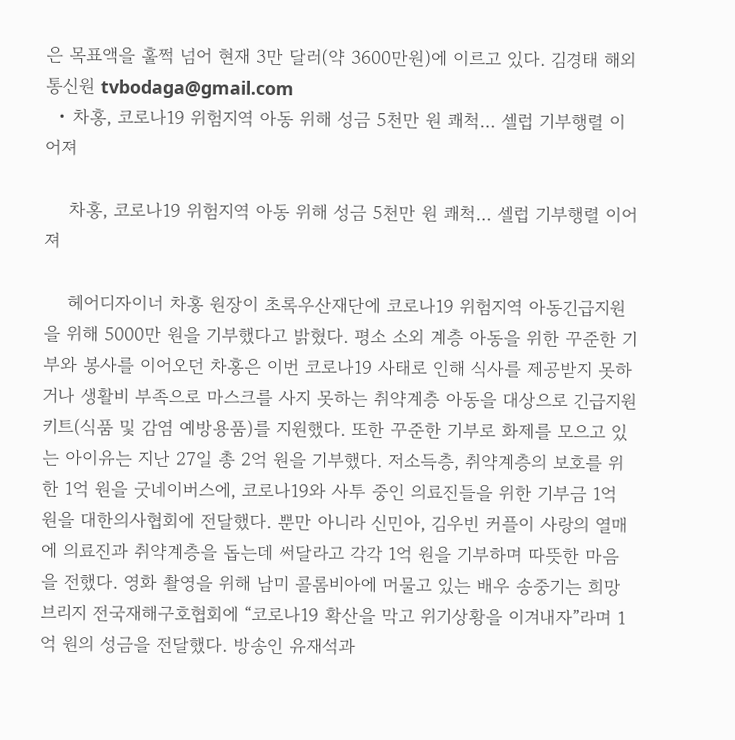은 목표액을 훌쩍 넘어 현재 3만 달러(약 3600만원)에 이르고 있다. 김경태 해외통신원 tvbodaga@gmail.com
  • 차홍, 코로나19 위험지역 아동 위해 성금 5천만 원 쾌척… 셀럽 기부행렬 이어져

    차홍, 코로나19 위험지역 아동 위해 성금 5천만 원 쾌척… 셀럽 기부행렬 이어져

    헤어디자이너 차홍 원장이 초록우산재단에 코로나19 위험지역 아동긴급지원을 위해 5000만 원을 기부했다고 밝혔다. 평소 소외 계층 아동을 위한 꾸준한 기부와 봉사를 이어오던 차홍은 이번 코로나19 사태로 인해 식사를 제공받지 못하거나 생활비 부족으로 마스크를 사지 못하는 취약계층 아동을 대상으로 긴급지원 키트(식품 및 감염 예방용품)를 지원했다. 또한 꾸준한 기부로 화제를 모으고 있는 아이유는 지난 27일 총 2억 원을 기부했다. 저소득층, 취약계층의 보호를 위한 1억 원을 굿네이버스에, 코로나19와 사투 중인 의료진들을 위한 기부금 1억 원을 대한의사협회에 전달했다. 뿐만 아니라 신민아, 김우빈 커플이 사랑의 열매에 의료진과 취약계층을 돕는데 써달라고 각각 1억 원을 기부하며 따뜻한 마음을 전했다. 영화 촬영을 위해 남미 콜롬비아에 머물고 있는 배우 송중기는 희망 브리지 전국재해구호협회에 “코로나19 확산을 막고 위기상황을 이겨내자”라며 1억 원의 성금을 전달했다. 방송인 유재석과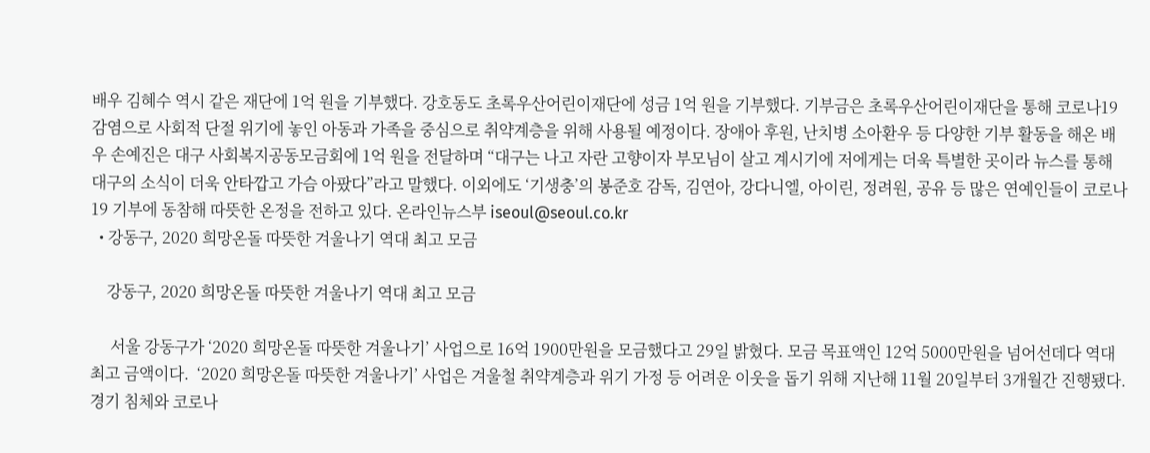배우 김혜수 역시 같은 재단에 1억 원을 기부했다. 강호동도 초록우산어린이재단에 성금 1억 원을 기부했다. 기부금은 초록우산어린이재단을 통해 코로나19 감염으로 사회적 단절 위기에 놓인 아동과 가족을 중심으로 취약계층을 위해 사용될 예정이다. 장애아 후원, 난치병 소아환우 등 다양한 기부 활동을 해온 배우 손예진은 대구 사회복지공동모금회에 1억 원을 전달하며 “대구는 나고 자란 고향이자 부모님이 살고 계시기에 저에게는 더욱 특별한 곳이라 뉴스를 통해 대구의 소식이 더욱 안타깝고 가슴 아팠다”라고 말했다. 이외에도 ‘기생충’의 봉준호 감독, 김연아, 강다니엘, 아이린, 정려원, 공유 등 많은 연예인들이 코로나19 기부에 동참해 따뜻한 온정을 전하고 있다. 온라인뉴스부 iseoul@seoul.co.kr
  • 강동구, 2020 희망온돌 따뜻한 겨울나기 역대 최고 모금

    강동구, 2020 희망온돌 따뜻한 겨울나기 역대 최고 모금

     서울 강동구가 ‘2020 희망온돌 따뜻한 겨울나기’ 사업으로 16억 1900만원을 모금했다고 29일 밝혔다. 모금 목표액인 12억 5000만원을 넘어선데다 역대 최고 금액이다.  ‘2020 희망온돌 따뜻한 겨울나기’ 사업은 겨울철 취약계층과 위기 가정 등 어려운 이웃을 돕기 위해 지난해 11월 20일부터 3개월간 진행됐다. 경기 침체와 코로나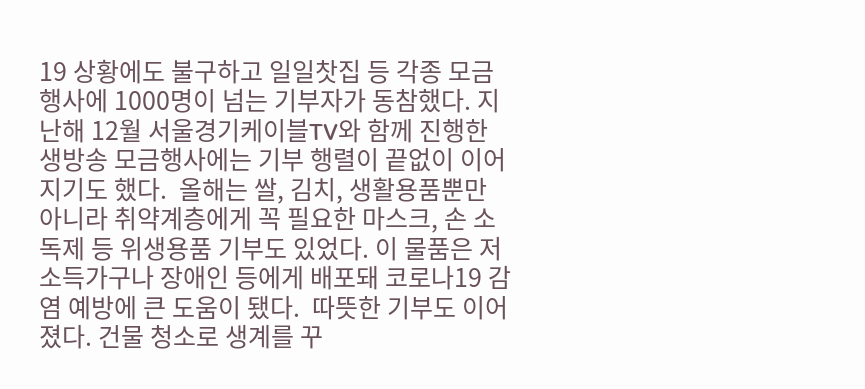19 상황에도 불구하고 일일찻집 등 각종 모금행사에 1000명이 넘는 기부자가 동참했다. 지난해 12월 서울경기케이블TV와 함께 진행한 생방송 모금행사에는 기부 행렬이 끝없이 이어지기도 했다.  올해는 쌀, 김치, 생활용품뿐만 아니라 취약계층에게 꼭 필요한 마스크, 손 소독제 등 위생용품 기부도 있었다. 이 물품은 저소득가구나 장애인 등에게 배포돼 코로나19 감염 예방에 큰 도움이 됐다.  따뜻한 기부도 이어졌다. 건물 청소로 생계를 꾸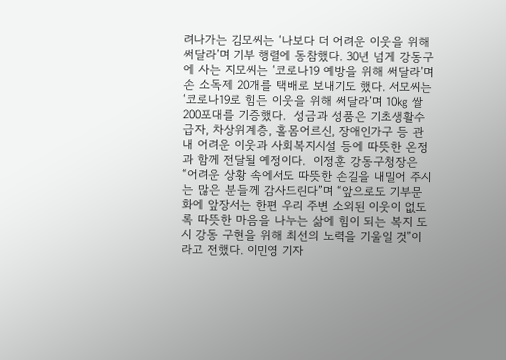려나가는 김모씨는 ‘나보다 더 어려운 이웃을 위해 써달라’며 기부 행렬에 동참했다. 30년 넘게 강동구에 사는 지모씨는 ‘코로나19 예방을 위해 써달라’며 손 소독제 20개를 택배로 보내기도 했다. 서모씨는 ‘코로나19로 힘든 이웃을 위해 써달라’며 10㎏ 쌀 200포대를 기증했다.  성금과 성품은 기초생활수급자, 차상위계층, 홀몸어르신, 장애인가구 등 관내 어려운 이웃과 사회복지시설 등에 따뜻한 온정과 함께 전달될 예정이다.  이정훈 강동구청장은 “어려운 상황 속에서도 따뜻한 손길을 내밀어 주시는 많은 분들께 감사드린다”며 “앞으로도 기부문화에 앞장서는 한편 우리 주변 소외된 이웃이 없도록 따뜻한 마음을 나누는 삶에 힘이 되는 복지 도시 강동 구현을 위해 최선의 노력을 기울일 것”이라고 전했다. 이민영 기자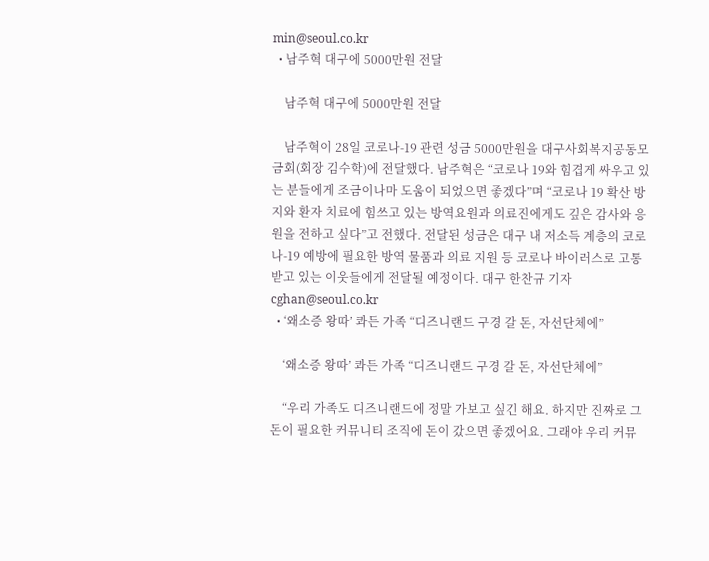min@seoul.co.kr
  • 남주혁 대구에 5000만원 전달

    남주혁 대구에 5000만원 전달

    남주혁이 28일 코로나-19 관련 성금 5000만원을 대구사회복지공동모금회(회장 김수학)에 전달했다. 남주혁은 “코로나 19와 힘겹게 싸우고 있는 분들에게 조금이나마 도움이 되었으면 좋겠다”며 “코로나 19 확산 방지와 환자 치료에 힘쓰고 있는 방역요원과 의료진에게도 깊은 감사와 응원을 전하고 싶다”고 전했다. 전달된 성금은 대구 내 저소득 계층의 코로나-19 예방에 필요한 방역 물품과 의료 지원 등 코로나 바이러스로 고통 받고 있는 이웃들에게 전달될 예정이다. 대구 한찬규 기자 cghan@seoul.co.kr
  • ‘왜소증 왕따’ 콰든 가족 “디즈니랜드 구경 갈 돈, 자선단체에”

    ‘왜소증 왕따’ 콰든 가족 “디즈니랜드 구경 갈 돈, 자선단체에”

    “우리 가족도 디즈니랜드에 정말 가보고 싶긴 해요. 하지만 진짜로 그 돈이 필요한 커뮤니티 조직에 돈이 갔으면 좋겠어요. 그래야 우리 커뮤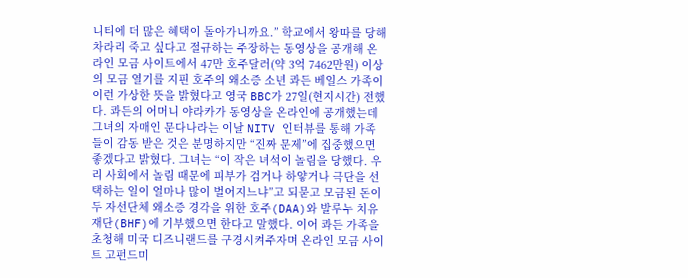니티에 더 많은 혜택이 돌아가니까요.” 학교에서 왕따를 당해 차라리 죽고 싶다고 절규하는 주장하는 동영상을 공개해 온라인 모금 사이트에서 47만 호주달러(약 3억 7462만원) 이상의 모금 열기를 지핀 호주의 왜소증 소년 콰든 베일스 가족이 이런 가상한 뜻을 밝혔다고 영국 BBC가 27일(현지시간) 전했다. 콰든의 어머니 야라카가 동영상을 온라인에 공개했는데 그녀의 자매인 문다나라는 이날 NITV 인터뷰를 통해 가족들이 감동 받은 것은 분명하지만 “진짜 문제”에 집중했으면 좋겠다고 밝혔다. 그녀는 “이 작은 녀석이 놀림을 당했다. 우리 사회에서 놀림 때문에 피부가 검거나 하얗거나 극단을 선택하는 일이 얼마나 많이 벌어지느냐”고 되묻고 모금된 돈이 두 자선단체 왜소증 경각을 위한 호주(DAA)와 발루누 치유 재단(BHF)에 기부했으면 한다고 말했다. 이어 콰든 가족을 초청해 미국 디즈니랜드를 구경시켜주자며 온라인 모금 사이트 고펀드미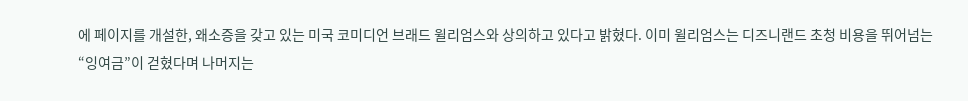에 페이지를 개설한, 왜소증을 갖고 있는 미국 코미디언 브래드 윌리엄스와 상의하고 있다고 밝혔다. 이미 윌리엄스는 디즈니랜드 초청 비용을 뛰어넘는 “잉여금”이 걷혔다며 나머지는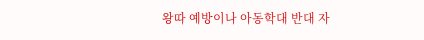왕따 예방이나 아동학대 반대 자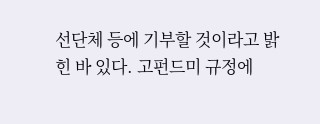선단체 등에 기부할 것이라고 밝힌 바 있다. 고펀드미 규정에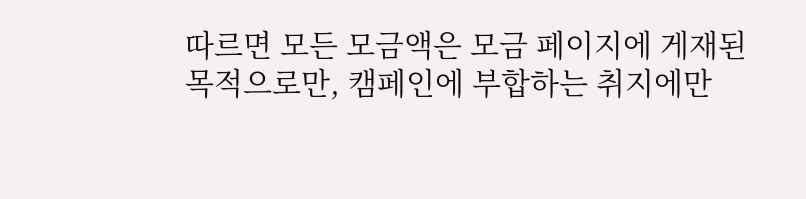따르면 모든 모금액은 모금 페이지에 게재된 목적으로만, 캠페인에 부합하는 취지에만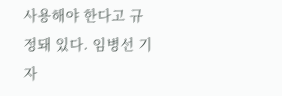사용해야 한다고 규정돼 있다. 임병선 기자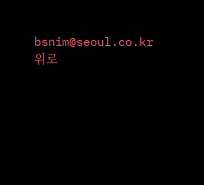bsnim@seoul.co.kr
위로